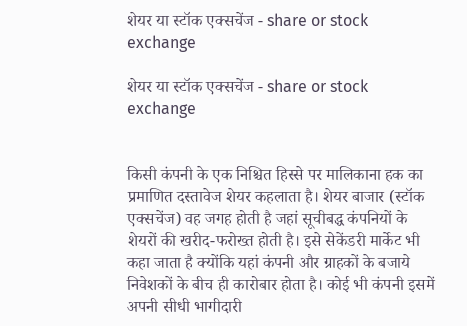शेयर या स्टॉक एक्सचेंज - share or stock exchange

शेयर या स्टॉक एक्सचेंज - share or stock exchange


किसी कंपनी के एक निश्चित हिस्से पर मालिकाना हक का प्रमाणित दस्तावेज शेयर कहलाता है। शेयर बाजार (स्टॉक एक्सचेंज) वह जगह होती है जहां सूचीबद्ध कंपनियों के शेयरों की खरीद-फरोख्त होती है। इसे सेकेंडरी मार्केट भी कहा जाता है क्योंकि यहां कंपनी और ग्राहकों के बजाये निवेशकों के बीच ही कारोबार होता है। कोई भी कंपनी इसमें अपनी सीधी भागीदारी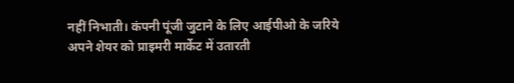नहीं निभाती। कंपनी पूंजी जुटाने के लिए आईपीओ के जरिये अपने शेयर को प्राइमरी मार्केट में उतारती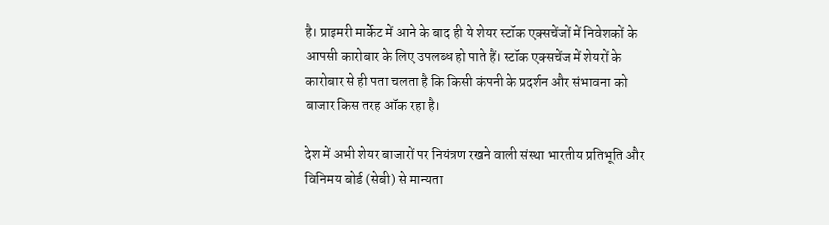है। प्राइमरी मार्केट में आने के बाद ही ये शेयर स्टॉक एक्सचेंजों में निवेशकों के आपसी कारोबार के लिए उपलब्ध हो पाते हैं। स्टॉक एक्सचेंज में शेयरों के कारोबार से ही पता चलता है कि किसी कंपनी के प्रदर्शन और संभावना को बाजार किस तरह ऑक रहा है।

देश में अभी शेयर बाजारों पर नियंत्रण रखने वाली संस्था भारतीय प्रतिभूति और विनिमय बोर्ड (सेबी) से मान्यता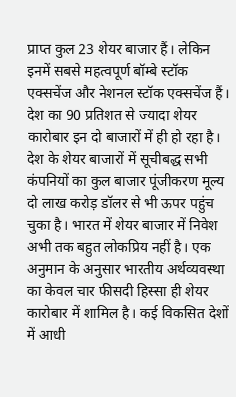प्राप्त कुल 23 शेयर बाजार हैं। लेकिन इनमें सबसे महत्वपूर्ण बॉम्बे स्टॉक एक्सचेंज और नेशनल स्टॉक एक्सचेंज हैं। देश का 90 प्रतिशत से ज्यादा शेयर कारोबार इन दो बाजारों में ही हो रहा है। देश के शेयर बाजारों में सूचीबद्ध सभी कंपनियों का कुल बाजार पूंजीकरण मूल्य दो लाख करोड़ डॉलर से भी ऊपर पहुंच चुका है। भारत में शेयर बाजार में निवेश अभी तक बहुत लोकप्रिय नहीं है। एक अनुमान के अनुसार भारतीय अर्थव्यवस्था का केवल चार फीसदी हिस्सा ही शेयर कारोबार में शामिल है। कई विकसित देशों में आधी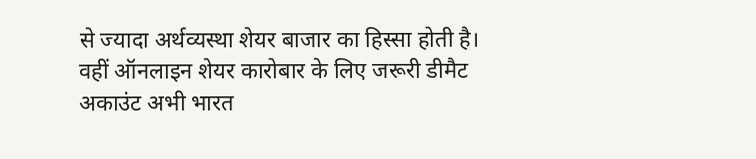से ज्यादा अर्थव्यस्था शेयर बाजार का हिस्सा होती है। वहीं ऑनलाइन शेयर कारोबार के लिए जरूरी डीमैट अकाउंट अभी भारत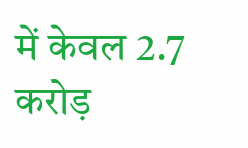में केवल 2.7 करोड़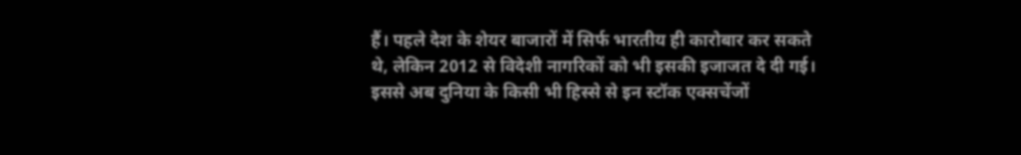हैं। पहले देश के शेयर बाजारों में सिर्फ भारतीय ही कारोबार कर सकते थे, लेकिन 2012 से विदेशी नागरिकों को भी इसकी इजाजत दे दी गई। इससे अब दुनिया के किसी भी हिस्से से इन स्टॉक एक्सचेंजों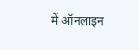में ऑनलाइन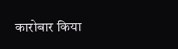कारोबार किया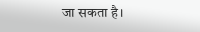जा सकता है।